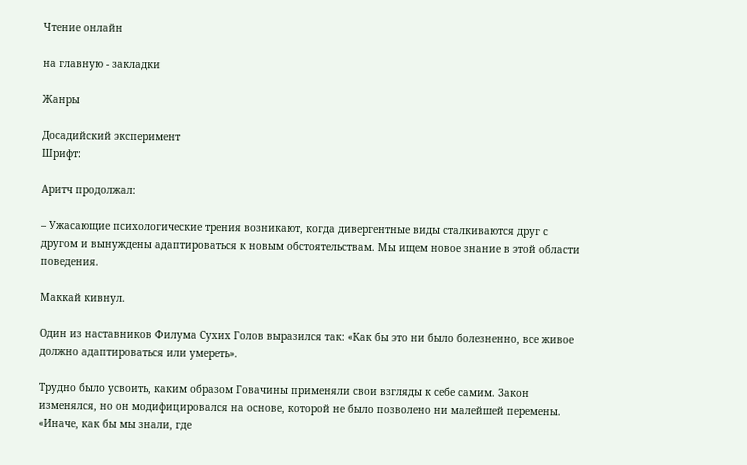Чтение онлайн

на главную - закладки

Жанры

Досадийский эксперимент
Шрифт:

Аритч продолжал:

– Ужасающие психологические трения возникают, когда дивергентные виды сталкиваются друг с другом и вынуждены адаптироваться к новым обстоятельствам. Мы ищем новое знание в этой области поведения.

Маккай кивнул.

Один из наставников Филума Сухих Голов выразился так: «Как бы это ни было болезненно, все живое должно адаптироваться или умереть».

Трудно было усвоить, каким образом Говачины применяли свои взгляды к себе самим. Закон изменялся, но он модифицировался на основе, которой не было позволено ни малейшей перемены. «Иначе, как бы мы знали, где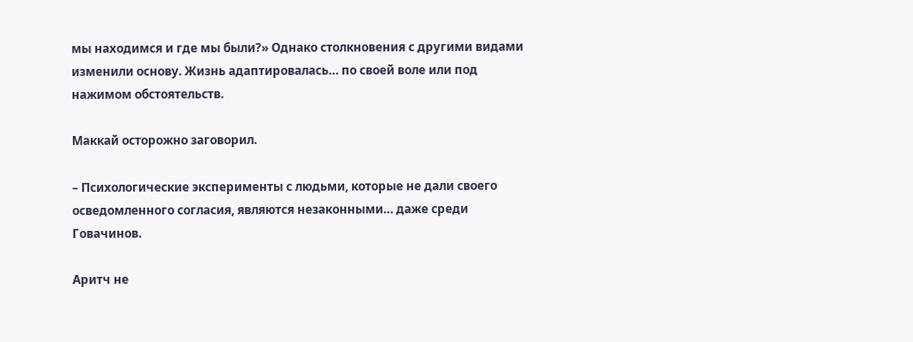мы находимся и где мы были?» Однако столкновения с другими видами изменили основу. Жизнь адаптировалась… по своей воле или под нажимом обстоятельств.

Маккай осторожно заговорил.

– Психологические эксперименты с людьми, которые не дали своего осведомленного согласия, являются незаконными… даже среди Говачинов.

Аритч не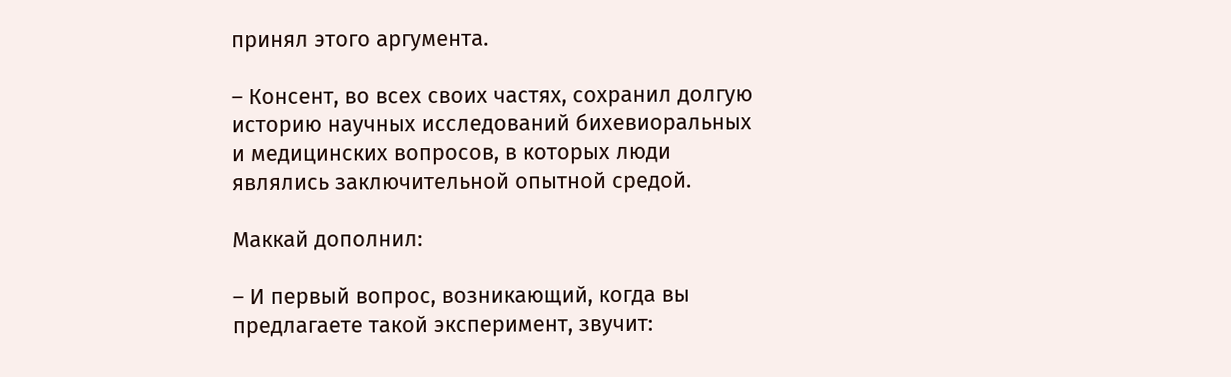принял этого аргумента.

– Консент, во всех своих частях, сохранил долгую историю научных исследований бихевиоральных и медицинских вопросов, в которых люди являлись заключительной опытной средой.

Маккай дополнил:

– И первый вопрос, возникающий, когда вы предлагаете такой эксперимент, звучит: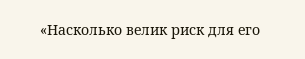«Насколько велик риск для его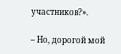участников?».

– Но, дорогой мой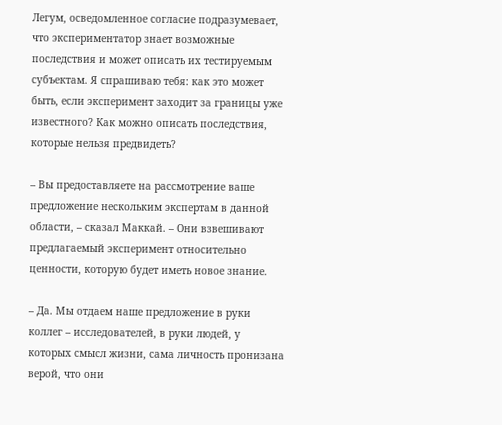Легум, осведомленное согласие подразумевает, что экспериментатор знает возможные последствия и может описать их тестируемым субъектам. Я спрашиваю тебя: как это может быть, если эксперимент заходит за границы уже известного? Как можно описать последствия, которые нельзя предвидеть?

– Вы предоставляете на рассмотрение ваше предложение нескольким экспертам в данной области, – сказал Маккай. – Они взвешивают предлагаемый эксперимент относительно ценности, которую будет иметь новое знание.

– Да. Мы отдаем наше предложение в руки коллег – исследователей, в руки людей, у которых смысл жизни, сама личность пронизана верой, что они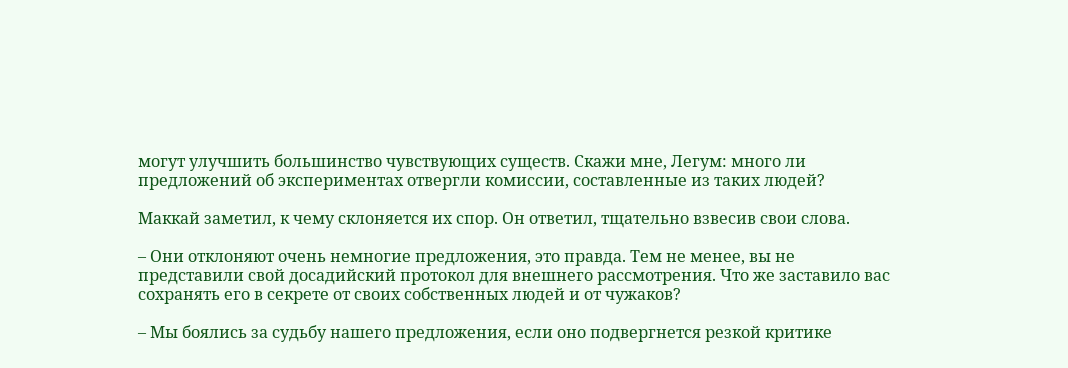могут улучшить большинство чувствующих существ. Скажи мне, Легум: много ли предложений об экспериментах отвергли комиссии, составленные из таких людей?

Маккай заметил, к чему склоняется их спор. Он ответил, тщательно взвесив свои слова.

– Они отклоняют очень немногие предложения, это правда. Тем не менее, вы не представили свой досадийский протокол для внешнего рассмотрения. Что же заставило вас сохранять его в секрете от своих собственных людей и от чужаков?

– Мы боялись за судьбу нашего предложения, если оно подвергнется резкой критике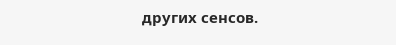других сенсов.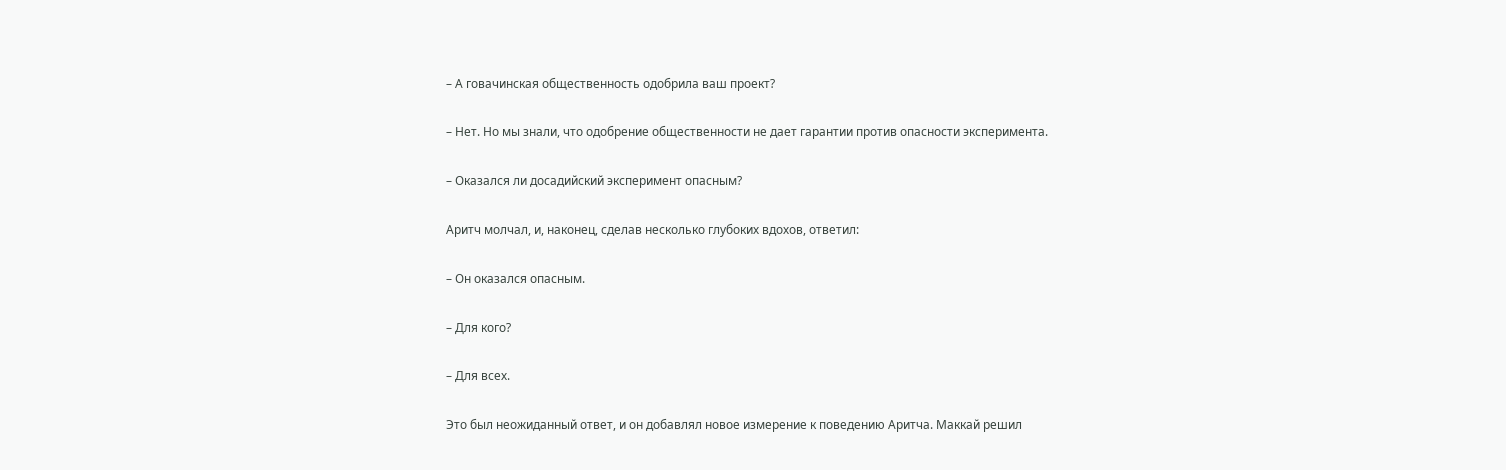– А говачинская общественность одобрила ваш проект?

– Нет. Но мы знали, что одобрение общественности не дает гарантии против опасности эксперимента.

– Оказался ли досадийский эксперимент опасным?

Аритч молчал, и, наконец, сделав несколько глубоких вдохов, ответил:

– Он оказался опасным.

– Для кого?

– Для всех.

Это был неожиданный ответ, и он добавлял новое измерение к поведению Аритча. Маккай решил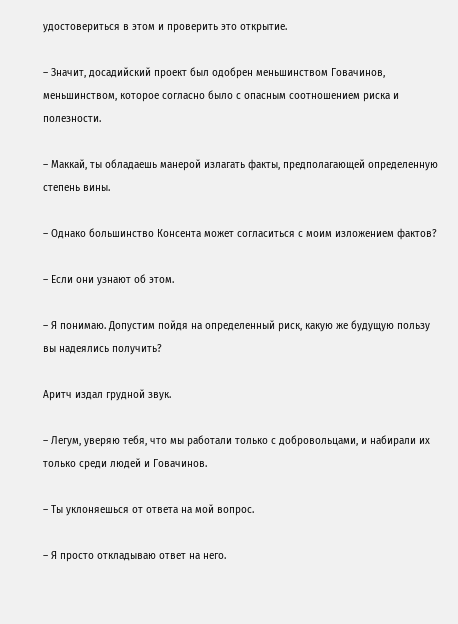удостовериться в этом и проверить это открытие.

– Значит, досадийский проект был одобрен меньшинством Говачинов, меньшинством, которое согласно было с опасным соотношением риска и полезности.

– Маккай, ты обладаешь манерой излагать факты, предполагающей определенную степень вины.

– Однако большинство Консента может согласиться с моим изложением фактов?

– Если они узнают об этом.

– Я понимаю. Допустим пойдя на определенный риск, какую же будущую пользу вы надеялись получить?

Аритч издал грудной звук.

– Легум, уверяю тебя, что мы работали только с добровольцами, и набирали их только среди людей и Говачинов.

– Ты уклоняешься от ответа на мой вопрос.

– Я просто откладываю ответ на него.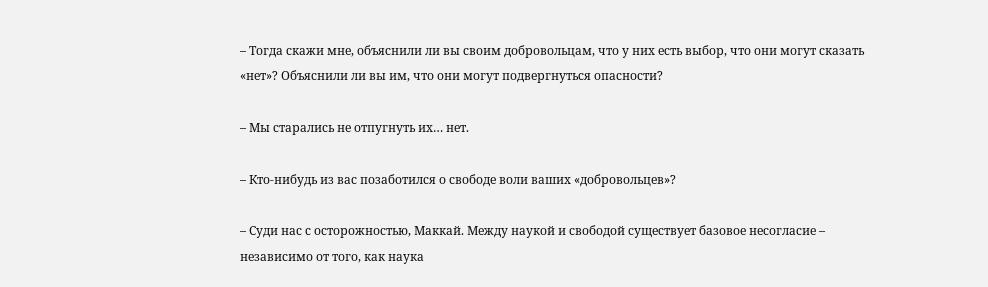– Тогда скажи мне, объяснили ли вы своим добровольцам, что у них есть выбор, что они могут сказать «нет»? Объяснили ли вы им, что они могут подвергнуться опасности?

– Мы старались не отпугнуть их… нет.

– Кто-нибудь из вас позаботился о свободе воли ваших «добровольцев»?

– Суди нас с осторожностью, Маккай. Между наукой и свободой существует базовое несогласие – независимо от того, как наука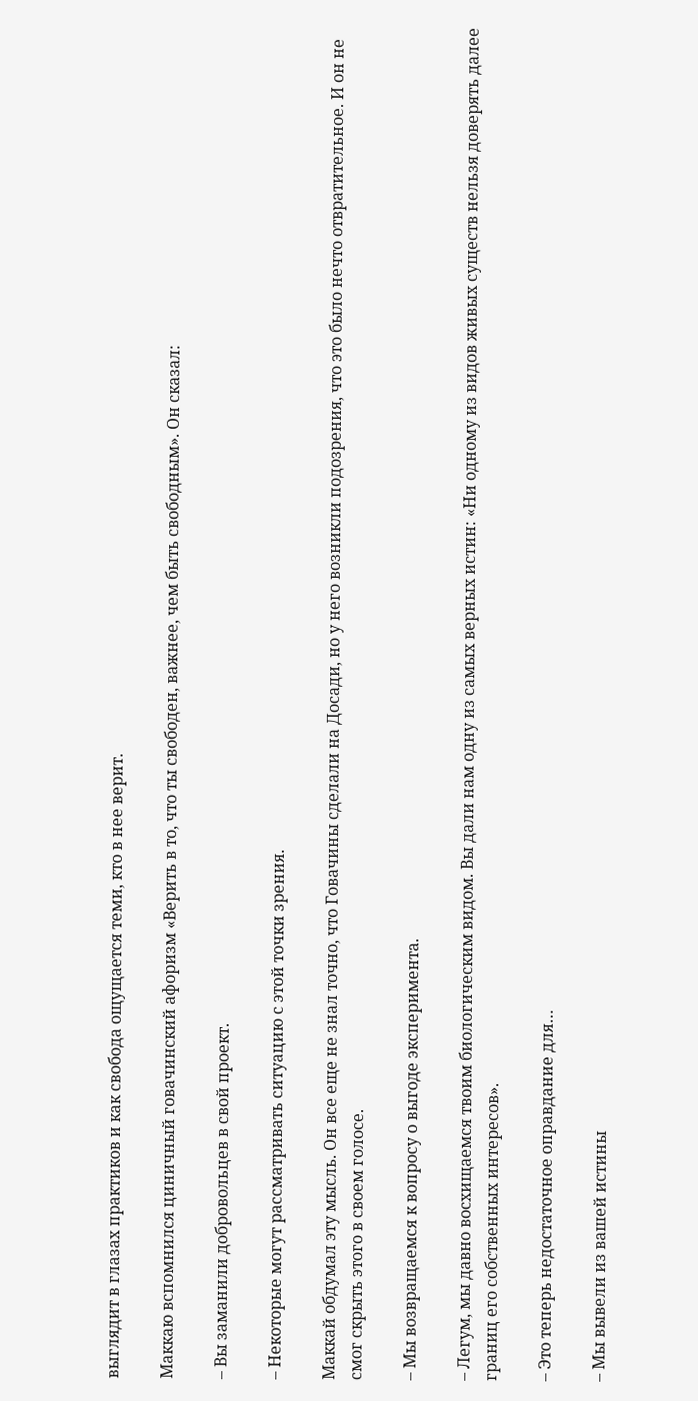выглядит в глазах практиков и как свобода ощущается теми, кто в нее верит.

Маккаю вспомнился циничный говачинский афоризм «Верить в то, что ты свободен, важнее, чем быть свободным». Он сказал:

– Вы заманили добровольцев в свой проект.

– Некоторые могут рассматривать ситуацию с этой точки зрения.

Маккай обдумал эту мысль. Он все еще не знал точно, что Говачины сделали на Досади, но у него возникли подозрения, что это было нечто отвратительное. И он не смог скрыть этого в своем голосе.

– Мы возвращаемся к вопросу о выгоде эксперимента.

– Легум, мы давно восхищаемся твоим биологическим видом. Вы дали нам одну из самых верных истин: «Ни одному из видов живых существ нельзя доверять далее границ его собственных интересов».

– Это теперь недостаточное оправдание для…

– Мы вывели из вашей истины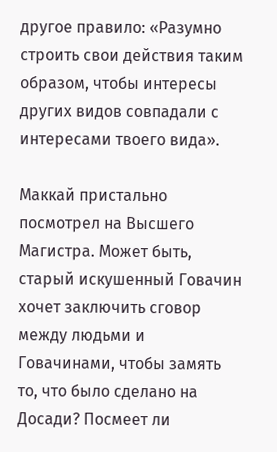другое правило: «Разумно строить свои действия таким образом, чтобы интересы других видов совпадали с интересами твоего вида».

Маккай пристально посмотрел на Высшего Магистра. Может быть, старый искушенный Говачин хочет заключить сговор между людьми и Говачинами, чтобы замять то, что было сделано на Досади? Посмеет ли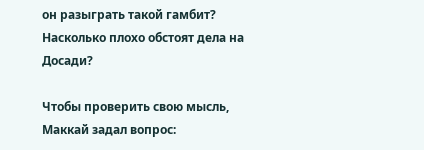он разыграть такой гамбит? Насколько плохо обстоят дела на Досади?

Чтобы проверить свою мысль, Маккай задал вопрос: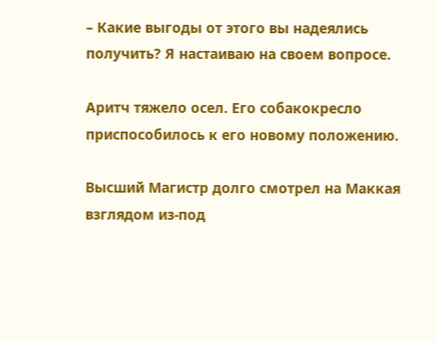– Какие выгоды от этого вы надеялись получить? Я настаиваю на своем вопросе.

Аритч тяжело осел. Его собакокресло приспособилось к его новому положению.

Высший Магистр долго смотрел на Маккая взглядом из-под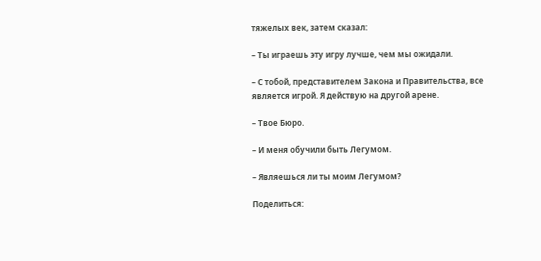тяжелых век, затем сказал:

– Ты играешь эту игру лучше, чем мы ожидали.

– С тобой, представителем Закона и Правительства, все является игрой. Я действую на другой арене.

– Твое Бюро.

– И меня обучили быть Легумом.

– Являешься ли ты моим Легумом?

Поделиться: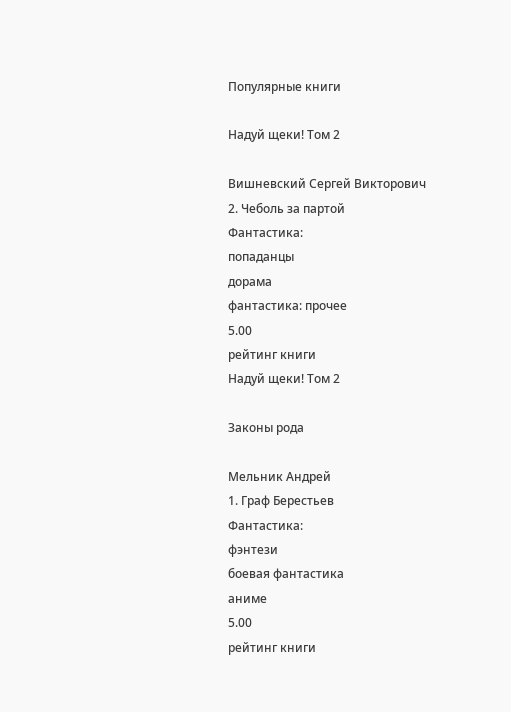Популярные книги

Надуй щеки! Том 2

Вишневский Сергей Викторович
2. Чеболь за партой
Фантастика:
попаданцы
дорама
фантастика: прочее
5.00
рейтинг книги
Надуй щеки! Том 2

Законы рода

Мельник Андрей
1. Граф Берестьев
Фантастика:
фэнтези
боевая фантастика
аниме
5.00
рейтинг книги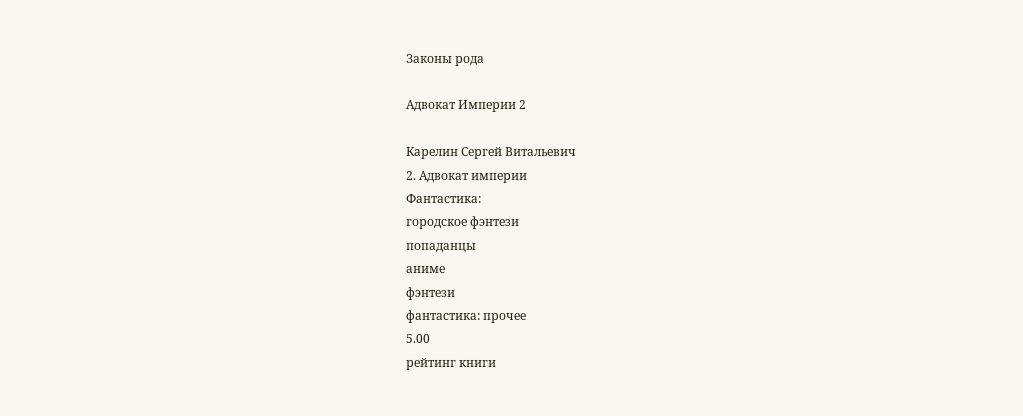Законы рода

Адвокат Империи 2

Карелин Сергей Витальевич
2. Адвокат империи
Фантастика:
городское фэнтези
попаданцы
аниме
фэнтези
фантастика: прочее
5.00
рейтинг книги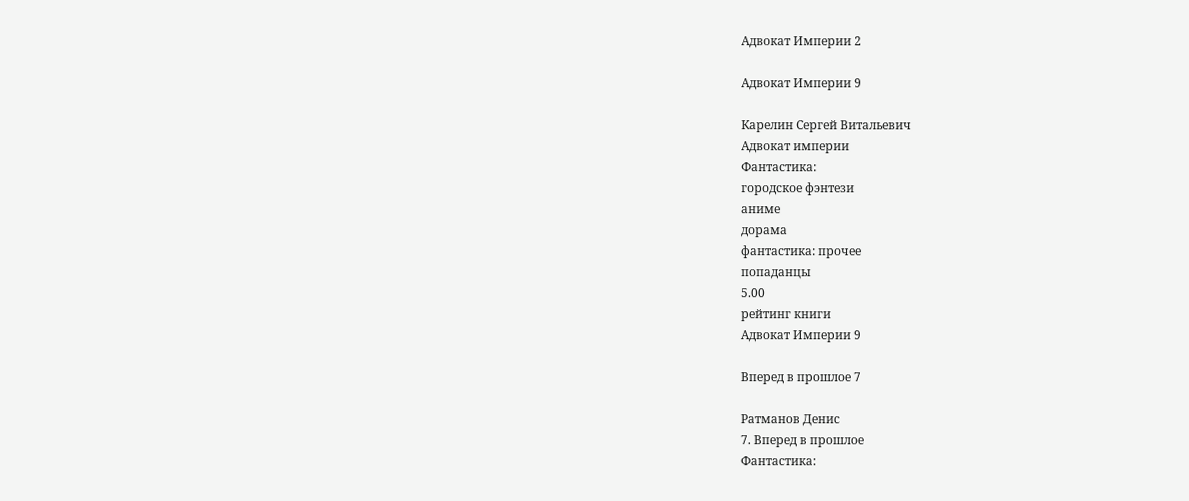Адвокат Империи 2

Адвокат Империи 9

Карелин Сергей Витальевич
Адвокат империи
Фантастика:
городское фэнтези
аниме
дорама
фантастика: прочее
попаданцы
5.00
рейтинг книги
Адвокат Империи 9

Вперед в прошлое 7

Ратманов Денис
7. Вперед в прошлое
Фантастика: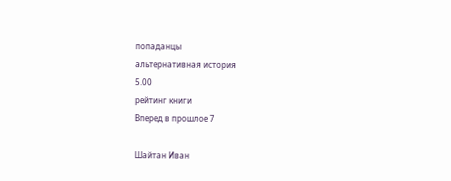попаданцы
альтернативная история
5.00
рейтинг книги
Вперед в прошлое 7

Шайтан Иван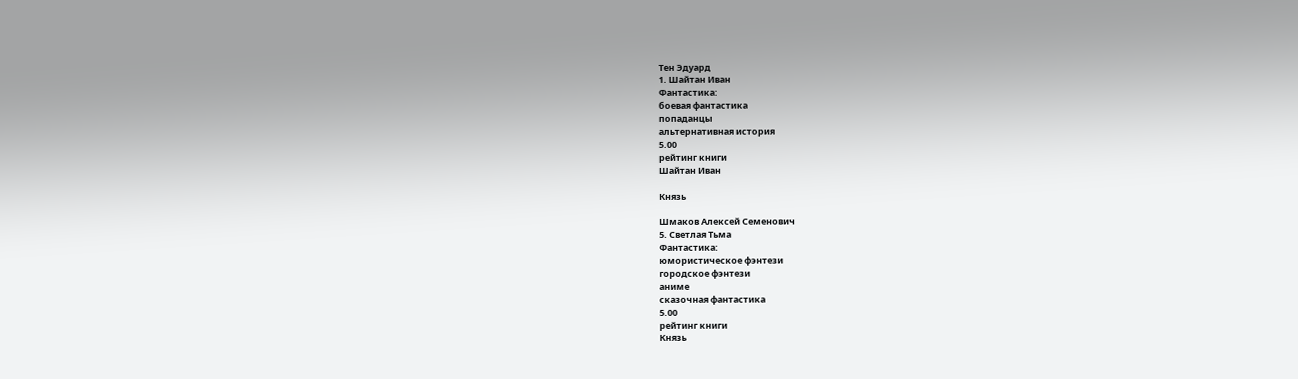Тен Эдуард
1. Шайтан Иван
Фантастика:
боевая фантастика
попаданцы
альтернативная история
5.00
рейтинг книги
Шайтан Иван

Князь

Шмаков Алексей Семенович
5. Светлая Тьма
Фантастика:
юмористическое фэнтези
городское фэнтези
аниме
сказочная фантастика
5.00
рейтинг книги
Князь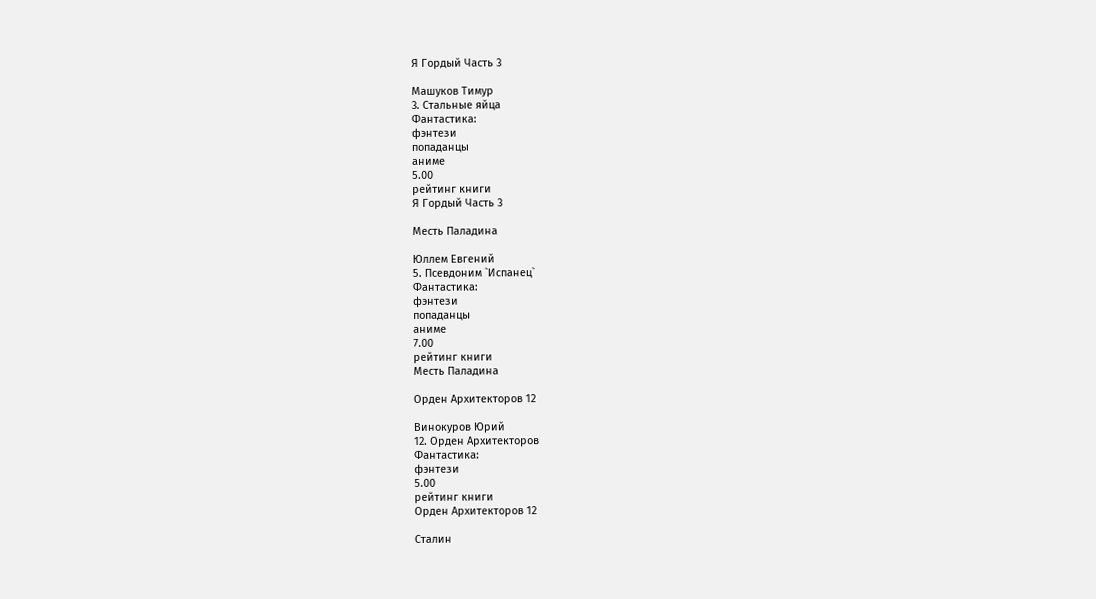Я Гордый Часть 3

Машуков Тимур
3. Стальные яйца
Фантастика:
фэнтези
попаданцы
аниме
5.00
рейтинг книги
Я Гордый Часть 3

Месть Паладина

Юллем Евгений
5. Псевдоним `Испанец`
Фантастика:
фэнтези
попаданцы
аниме
7.00
рейтинг книги
Месть Паладина

Орден Архитекторов 12

Винокуров Юрий
12. Орден Архитекторов
Фантастика:
фэнтези
5.00
рейтинг книги
Орден Архитекторов 12

Сталин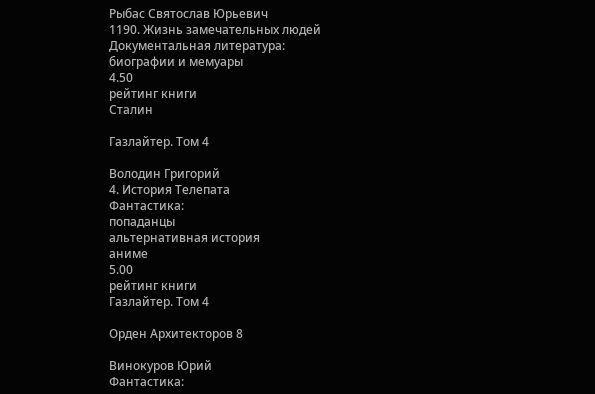Рыбас Святослав Юрьевич
1190. Жизнь замечательных людей
Документальная литература:
биографии и мемуары
4.50
рейтинг книги
Сталин

Газлайтер. Том 4

Володин Григорий
4. История Телепата
Фантастика:
попаданцы
альтернативная история
аниме
5.00
рейтинг книги
Газлайтер. Том 4

Орден Архитекторов 8

Винокуров Юрий
Фантастика: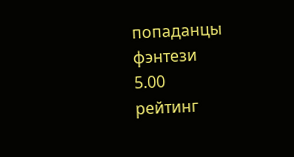попаданцы
фэнтези
5.00
рейтинг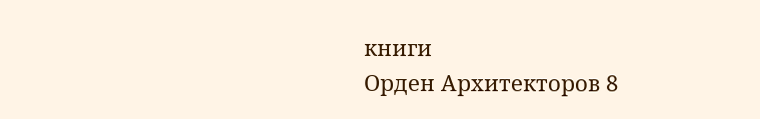книги
Орден Архитекторов 8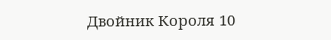Двойник Короля 10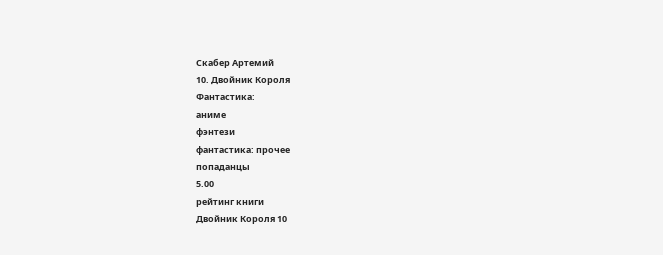Скабер Артемий
10. Двойник Короля
Фантастика:
аниме
фэнтези
фантастика: прочее
попаданцы
5.00
рейтинг книги
Двойник Короля 10